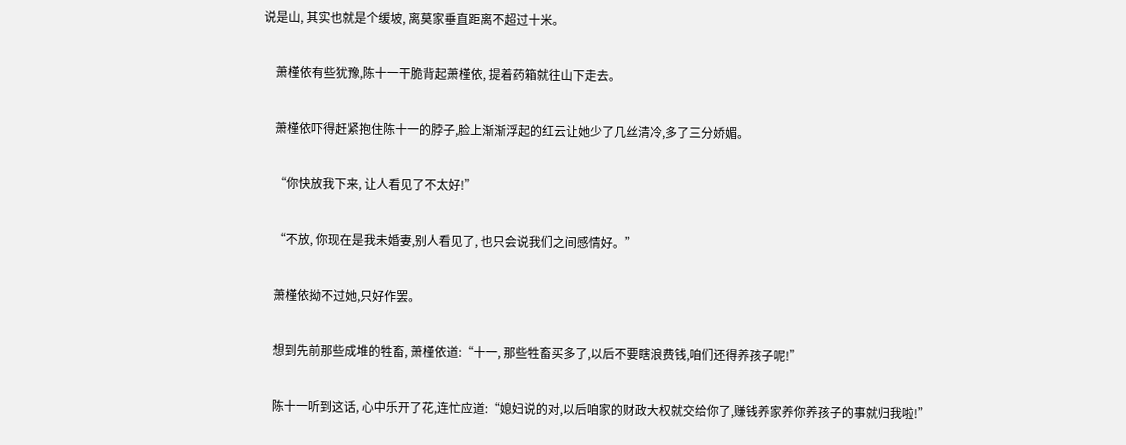说是山, 其实也就是个缓坡, 离莫家垂直距离不超过十米。

    萧槿依有些犹豫,陈十一干脆背起萧槿依, 提着药箱就往山下走去。

    萧槿依吓得赶紧抱住陈十一的脖子,脸上渐渐浮起的红云让她少了几丝清冷,多了三分娇媚。

    “你快放我下来, 让人看见了不太好!”

    “不放, 你现在是我未婚妻,别人看见了, 也只会说我们之间感情好。”

    萧槿依拗不过她,只好作罢。

    想到先前那些成堆的牲畜, 萧槿依道:“十一, 那些牲畜买多了,以后不要瞎浪费钱,咱们还得养孩子呢!”

    陈十一听到这话, 心中乐开了花,连忙应道:“媳妇说的对,以后咱家的财政大权就交给你了,赚钱养家养你养孩子的事就归我啦!”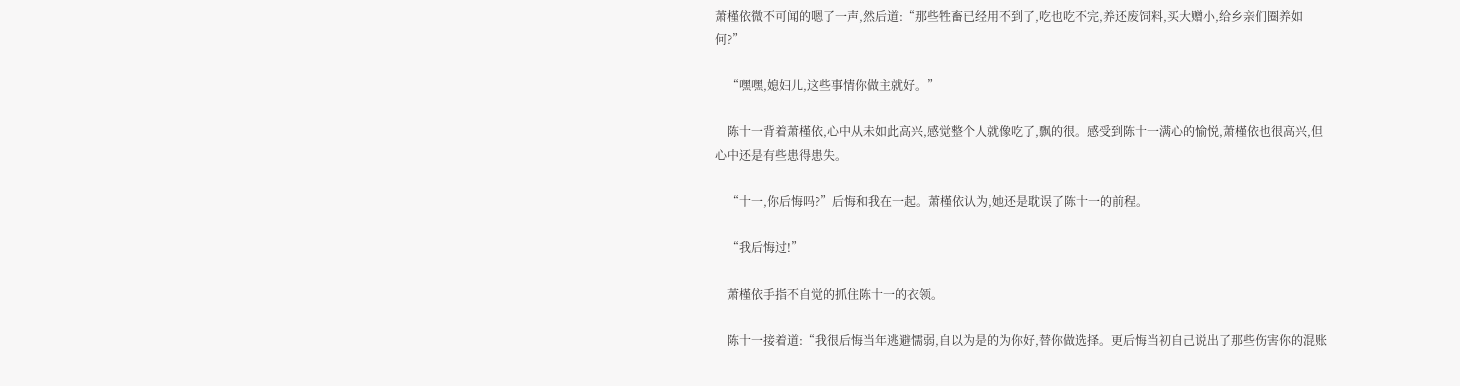萧槿依微不可闻的嗯了一声,然后道:“那些牲畜已经用不到了,吃也吃不完,养还废饲料,买大赠小,给乡亲们圈养如何?”

    “嘿嘿,媳妇儿,这些事情你做主就好。”

    陈十一背着萧槿依,心中从未如此高兴,感觉整个人就像吃了,飘的很。感受到陈十一满心的愉悦,萧槿依也很高兴,但心中还是有些患得患失。

    “十一,你后悔吗?”后悔和我在一起。萧槿依认为,她还是耽误了陈十一的前程。

    “我后悔过!”

    萧槿依手指不自觉的抓住陈十一的衣领。

    陈十一接着道:“我很后悔当年逃避懦弱,自以为是的为你好,替你做选择。更后悔当初自己说出了那些伤害你的混账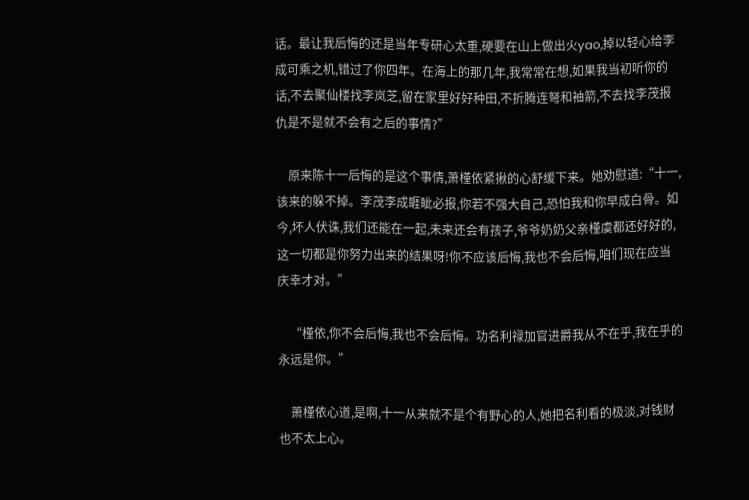话。最让我后悔的还是当年专研心太重,硬要在山上做出火yao,掉以轻心给李成可乘之机,错过了你四年。在海上的那几年,我常常在想,如果我当初听你的话,不去聚仙楼找李岚芝,留在家里好好种田,不折腾连弩和袖箭,不去找李茂报仇是不是就不会有之后的事情?”

    原来陈十一后悔的是这个事情,萧槿依紧揪的心舒缓下来。她劝慰道:“十一,该来的躲不掉。李茂李成睚眦必报,你若不强大自己,恐怕我和你早成白骨。如今,坏人伏诛,我们还能在一起,未来还会有孩子,爷爷奶奶父亲槿虞都还好好的,这一切都是你努力出来的结果呀!你不应该后悔,我也不会后悔,咱们现在应当庆幸才对。”

    “槿依,你不会后悔,我也不会后悔。功名利禄加官进爵我从不在乎,我在乎的永远是你。”

    萧槿依心道,是啊,十一从来就不是个有野心的人,她把名利看的极淡,对钱财也不太上心。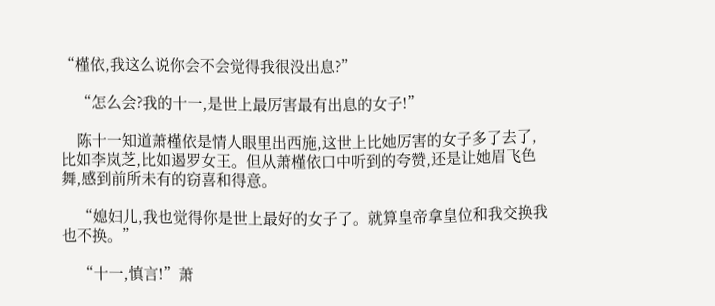“槿依,我这么说你会不会觉得我很没出息?”

    “怎么会?我的十一,是世上最厉害最有出息的女子!”

    陈十一知道萧槿依是情人眼里出西施,这世上比她厉害的女子多了去了,比如李岚芝,比如遏罗女王。但从萧槿依口中听到的夸赞,还是让她眉飞色舞,感到前所未有的窃喜和得意。

    “媳妇儿,我也觉得你是世上最好的女子了。就算皇帝拿皇位和我交换我也不换。”

    “十一,慎言!”萧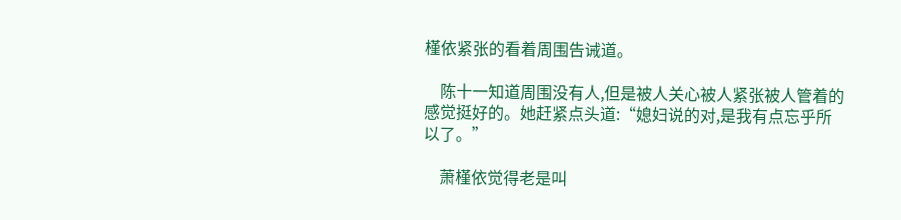槿依紧张的看着周围告诫道。

    陈十一知道周围没有人,但是被人关心被人紧张被人管着的感觉挺好的。她赶紧点头道:“媳妇说的对,是我有点忘乎所以了。”

    萧槿依觉得老是叫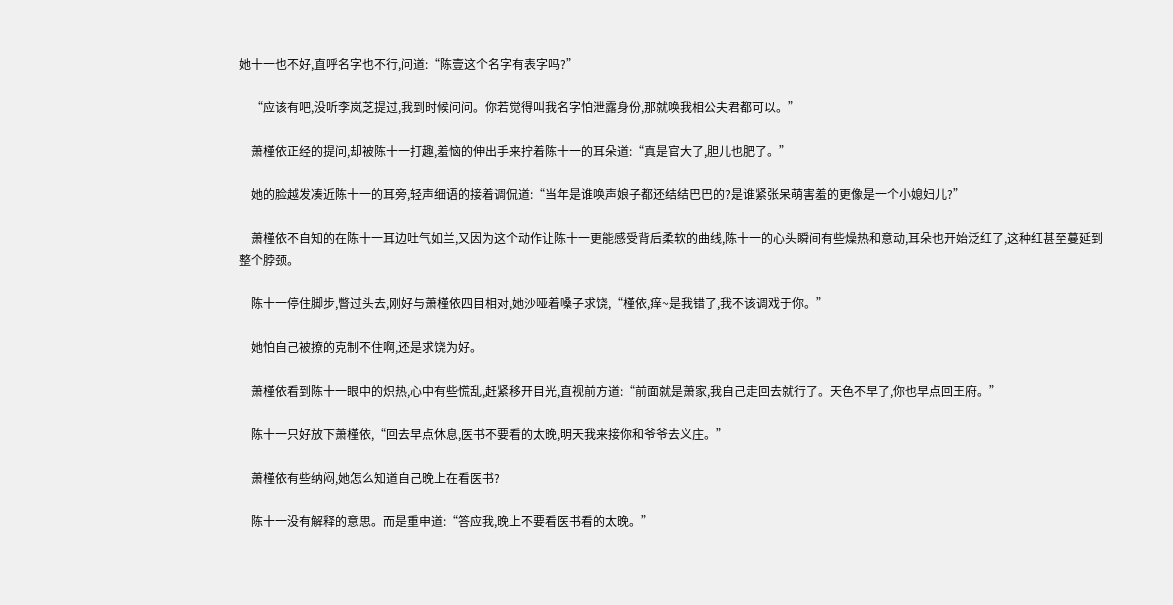她十一也不好,直呼名字也不行,问道:“陈壹这个名字有表字吗?”

    “应该有吧,没听李岚芝提过,我到时候问问。你若觉得叫我名字怕泄露身份,那就唤我相公夫君都可以。”

    萧槿依正经的提问,却被陈十一打趣,羞恼的伸出手来拧着陈十一的耳朵道:“真是官大了,胆儿也肥了。”

    她的脸越发凑近陈十一的耳旁,轻声细语的接着调侃道:“当年是谁唤声娘子都还结结巴巴的?是谁紧张呆萌害羞的更像是一个小媳妇儿?”

    萧槿依不自知的在陈十一耳边吐气如兰,又因为这个动作让陈十一更能感受背后柔软的曲线,陈十一的心头瞬间有些燥热和意动,耳朵也开始泛红了,这种红甚至蔓延到整个脖颈。

    陈十一停住脚步,瞥过头去,刚好与萧槿依四目相对,她沙哑着嗓子求饶,“槿依,痒~是我错了,我不该调戏于你。”

    她怕自己被撩的克制不住啊,还是求饶为好。

    萧槿依看到陈十一眼中的炽热,心中有些慌乱,赶紧移开目光,直视前方道:“前面就是萧家,我自己走回去就行了。天色不早了,你也早点回王府。”

    陈十一只好放下萧槿依,“回去早点休息,医书不要看的太晚,明天我来接你和爷爷去义庄。”

    萧槿依有些纳闷,她怎么知道自己晚上在看医书?

    陈十一没有解释的意思。而是重申道:“答应我,晚上不要看医书看的太晚。”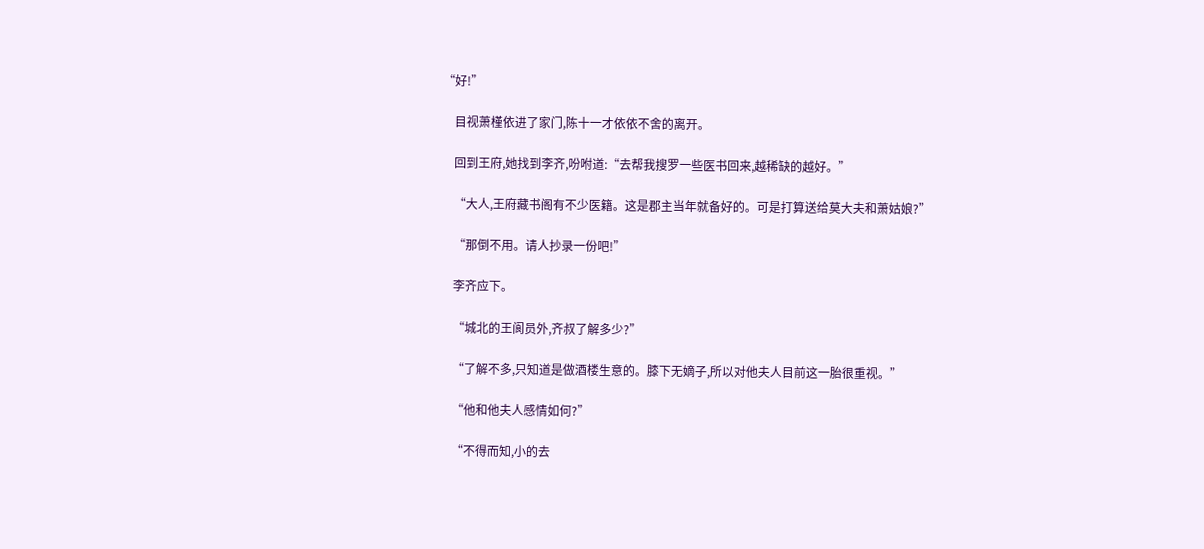“好!”

    目视萧槿依进了家门,陈十一才依依不舍的离开。

    回到王府,她找到李齐,吩咐道:“去帮我搜罗一些医书回来,越稀缺的越好。”

    “大人,王府藏书阁有不少医籍。这是郡主当年就备好的。可是打算送给莫大夫和萧姑娘?”

    “那倒不用。请人抄录一份吧!”

    李齐应下。

    “城北的王阆员外,齐叔了解多少?”

    “了解不多,只知道是做酒楼生意的。膝下无嫡子,所以对他夫人目前这一胎很重视。”

    “他和他夫人感情如何?”

    “不得而知,小的去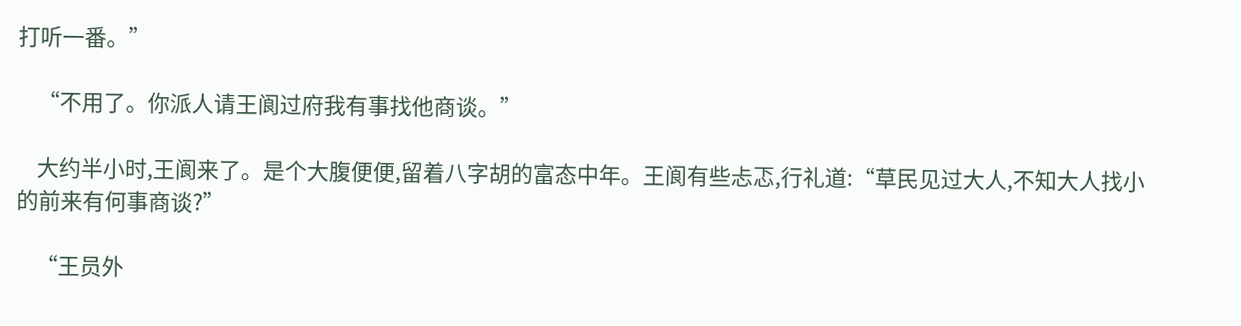打听一番。”

    “不用了。你派人请王阆过府我有事找他商谈。”

    大约半小时,王阆来了。是个大腹便便,留着八字胡的富态中年。王阆有些忐忑,行礼道:“草民见过大人,不知大人找小的前来有何事商谈?”

    “王员外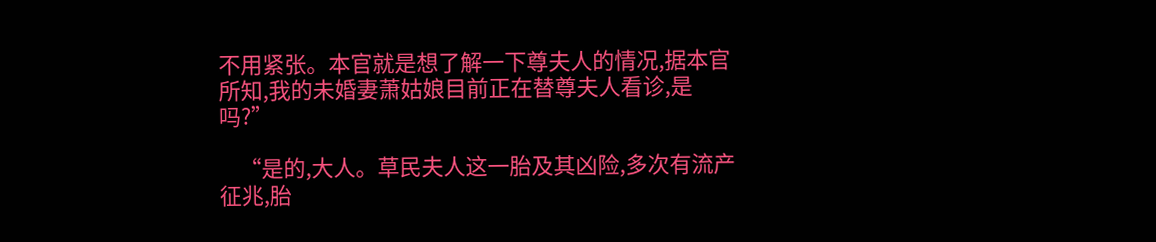不用紧张。本官就是想了解一下尊夫人的情况,据本官所知,我的未婚妻萧姑娘目前正在替尊夫人看诊,是吗?”

    “是的,大人。草民夫人这一胎及其凶险,多次有流产征兆,胎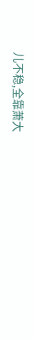儿不稳,全靠萧大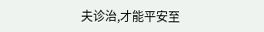夫诊治,才能平安至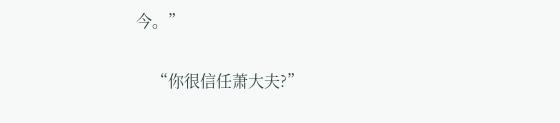今。”

    “你很信任萧大夫?”